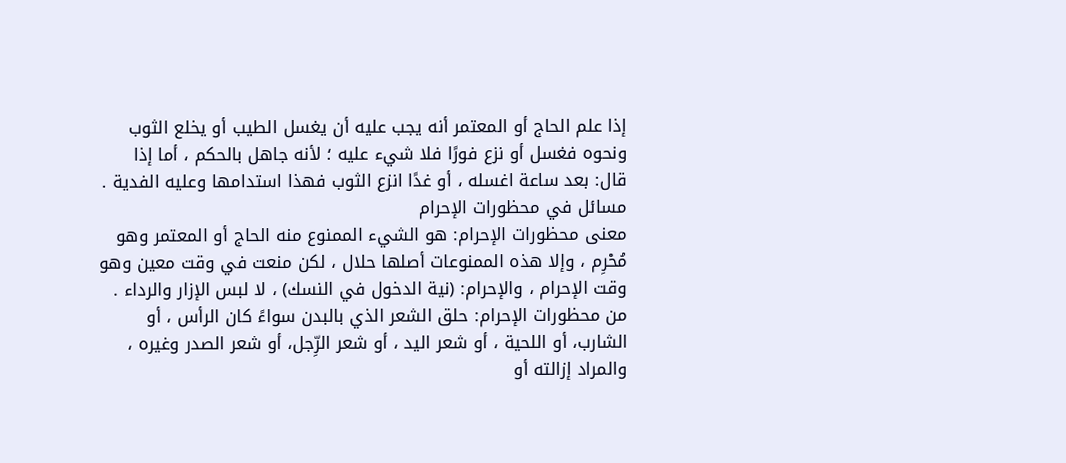إذا علم الحاج أو المعتمر أنه يجب عليه أن يغسل الطيب أو يخلع الثوب ونحوه فغسل أو نزع فورًا فلا شيء عليه ؛ لأنه جاهل بالحكم ، أما إذا قال: بعد ساعة اغسله ، أو غدًا انزع الثوب فهذا استدامها وعليه الفدية .
مسائل في محظورات الإحرام
معنى محظورات الإحرام: هو الشيء الممنوع منه الحاج أو المعتمر وهو مُحْرِم ، وإلا هذه الممنوعات أصلها حلال ، لكن منعت في وقت معين وهو وقت الإحرام ، والإحرام: (نية الدخول في النسك) ، لا لبس الإزار والرداء .
من محظورات الإحرام: حلق الشعر الذي بالبدن سواءً كان الرأس ، أو الشارب، أو اللحية ، أو شعر اليد ، أو شعر الرِّجل، أو شعر الصدر وغيره ، والمراد إزالته أو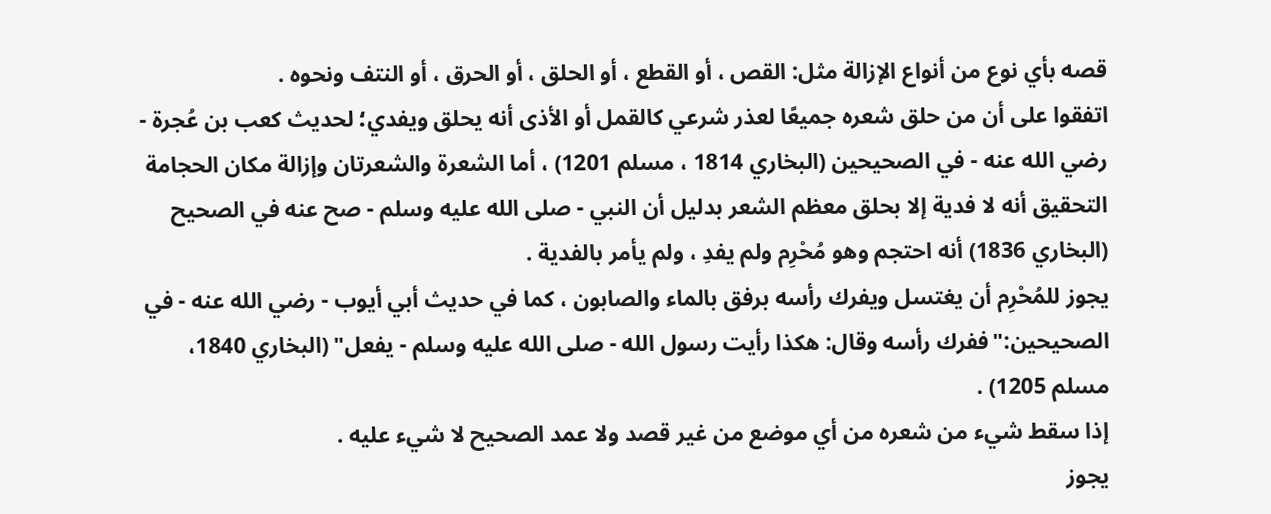قصه بأي نوع من أنواع الإزالة مثل: القص ، أو القطع ، أو الحلق ، أو الحرق ، أو النتف ونحوه .
اتفقوا على أن من حلق شعره جميعًا لعذر شرعي كالقمل أو الأذى أنه يحلق ويفدي؛ لحديث كعب بن عُجرة - رضي الله عنه - في الصحيحين (البخاري 1814 ، مسلم 1201) ، أما الشعرة والشعرتان وإزالة مكان الحجامة التحقيق أنه لا فدية إلا بحلق معظم الشعر بدليل أن النبي - صلى الله عليه وسلم - صح عنه في الصحيح (البخاري 1836) أنه احتجم وهو مُحْرِم ولم يفدِ ، ولم يأمر بالفدية .
يجوز للمُحْرِم أن يغتسل ويفرك رأسه برفق بالماء والصابون ، كما في حديث أبي أيوب - رضي الله عنه - في الصحيحين:"ففرك رأسه وقال: هكذا رأيت رسول الله - صلى الله عليه وسلم - يفعل" (البخاري 1840، مسلم 1205) .
إذا سقط شيء من شعره من أي موضع من غير قصد ولا عمد الصحيح لا شيء عليه .
يجوز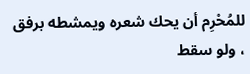للمُحْرِم أن يحك شعره ويمشطه برفق ، ولو سقط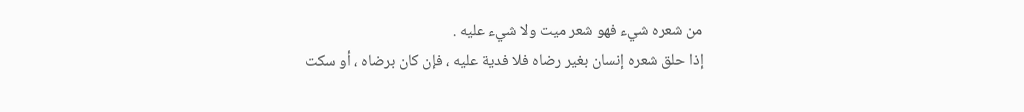من شعره شيء فهو شعر ميت ولا شيء عليه .
إذا حلق شعره إنسان بغير رضاه فلا فدية عليه ، فإن كان برضاه ، أو سكت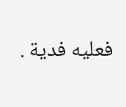فعليه فدية .